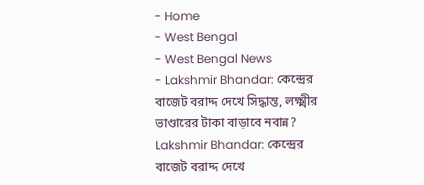- Home
- West Bengal
- West Bengal News
- Lakshmir Bhandar: কেন্দ্রের বাজেট বরাদ্দ দেখে সিদ্ধান্ত, লক্ষ্মীর ভাণ্ডারের টাকা বাড়াবে নবান্ন?
Lakshmir Bhandar: কেন্দ্রের বাজেট বরাদ্দ দেখে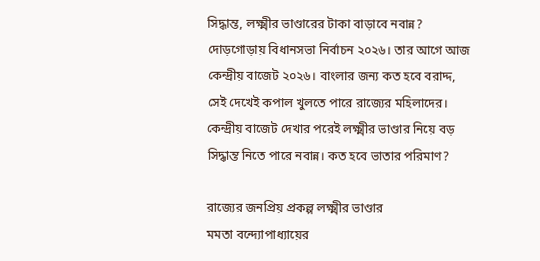সিদ্ধান্ত, লক্ষ্মীর ভাণ্ডারের টাকা বাড়াবে নবান্ন?
দোড়গোড়ায় বিধানসভা নির্বাচন ২০২৬। তার আগে আজ কেন্দ্রীয় বাজেট ২০২৬। বাংলার জন্য কত হবে বরাদ্দ, সেই দেখেই কপাল খুলতে পারে রাজ্যের মহিলাদের। কেন্দ্রীয় বাজেট দেখার পরেই লক্ষ্মীর ভাণ্ডার নিয়ে বড় সিদ্ধান্ত নিতে পারে নবান্ন। কত হবে ভাতার পরিমাণ?

রাজ্যের জনপ্রিয় প্রকল্প লক্ষ্মীর ভাণ্ডার
মমতা বন্দ্যোপাধ্যায়ের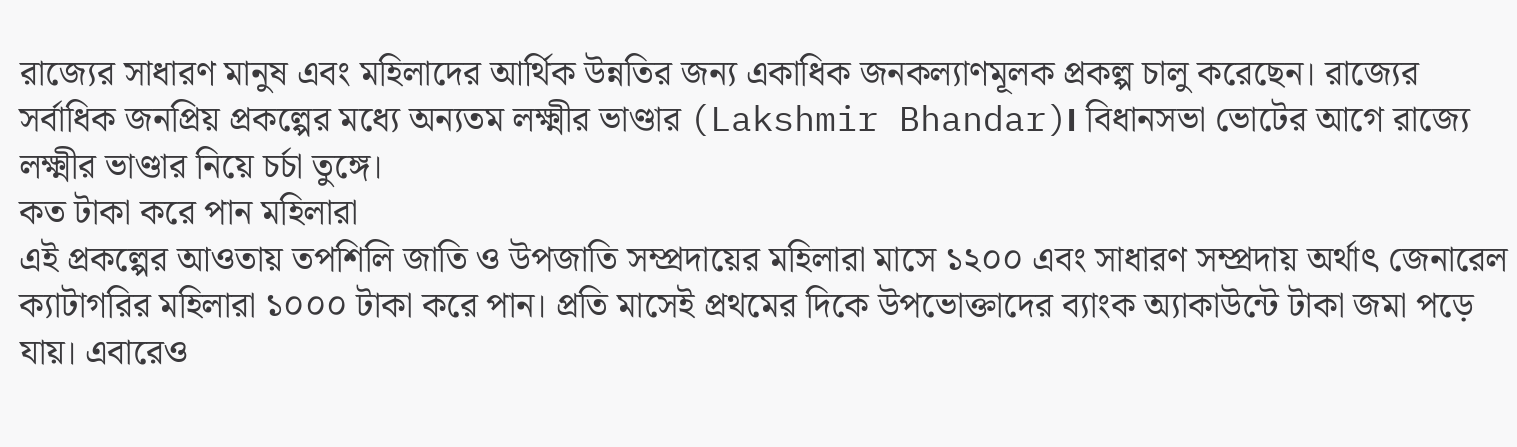রাজ্যের সাধারণ মানুষ এবং মহিলাদের আর্থিক উন্নতির জন্য একাধিক জনকল্যাণমূলক প্রকল্প চালু করেছেন। রাজ্যের সর্বাধিক জনপ্রিয় প্রকল্পের মধ্যে অন্যতম লক্ষ্মীর ভাণ্ডার (Lakshmir Bhandar)। বিধানসভা ভোটের আগে রাজ্যে লক্ষ্মীর ভাণ্ডার নিয়ে চর্চা তুঙ্গে।
কত টাকা করে পান মহিলারা
এই প্রকল্পের আওতায় তপশিলি জাতি ও উপজাতি সম্প্রদায়ের মহিলারা মাসে ১২০০ এবং সাধারণ সম্প্রদায় অর্থাৎ জেনারেল ক্যাটাগরির মহিলারা ১০০০ টাকা করে পান। প্রতি মাসেই প্রথমের দিকে উপভোক্তাদের ব্যাংক অ্যাকাউন্টে টাকা জমা পড়ে যায়। এবারেও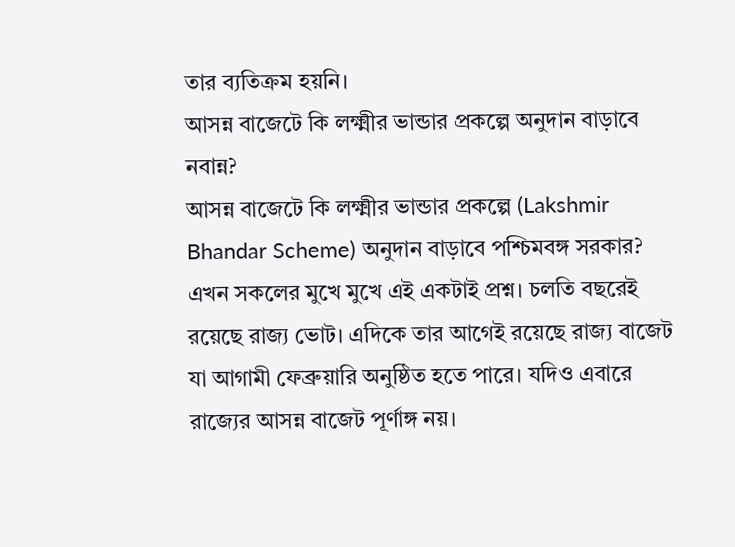তার ব্যতিক্রম হয়নি।
আসন্ন বাজেটে কি লক্ষ্মীর ভান্ডার প্রকল্পে অনুদান বাড়াবে নবান্ন?
আসন্ন বাজেটে কি লক্ষ্মীর ভান্ডার প্রকল্পে (Lakshmir Bhandar Scheme) অনুদান বাড়াবে পশ্চিমবঙ্গ সরকার? এখন সকলের মুখে মুখে এই একটাই প্রশ্ন। চলতি বছরেই রয়েছে রাজ্য ভোট। এদিকে তার আগেই রয়েছে রাজ্য বাজেট যা আগামী ফেব্রুয়ারি অনুষ্ঠিত হতে পারে। যদিও এবারে রাজ্যের আসন্ন বাজেট পূর্ণাঙ্গ নয়।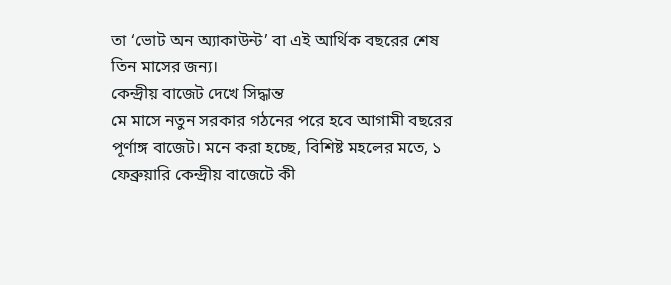তা ‘ভোট অন অ্যাকাউন্ট’ বা এই আর্থিক বছরের শেষ তিন মাসের জন্য।
কেন্দ্রীয় বাজেট দেখে সিদ্ধান্ত
মে মাসে নতুন সরকার গঠনের পরে হবে আগামী বছরের পূর্ণাঙ্গ বাজেট। মনে করা হচ্ছে, বিশিষ্ট মহলের মতে, ১ ফেব্রুয়ারি কেন্দ্রীয় বাজেটে কী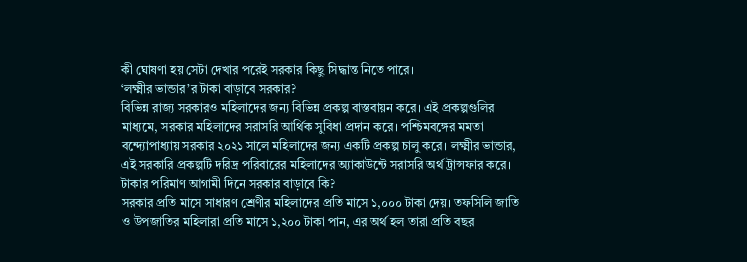কী ঘোষণা হয় সেটা দেখার পরেই সরকার কিছু সিদ্ধান্ত নিতে পারে।
‘লক্ষ্মীর ভান্ডার’র টাকা বাড়াবে সরকার?
বিভিন্ন রাজ্য সরকারও মহিলাদের জন্য বিভিন্ন প্রকল্প বাস্তবায়ন করে। এই প্রকল্পগুলির মাধ্যমে, সরকার মহিলাদের সরাসরি আর্থিক সুবিধা প্রদান করে। পশ্চিমবঙ্গের মমতা বন্দ্যোপাধ্যায় সরকার ২০২১ সালে মহিলাদের জন্য একটি প্রকল্প চালু করে। লক্ষ্মীর ভান্ডার, এই সরকারি প্রকল্পটি দরিদ্র পরিবারের মহিলাদের অ্যাকাউন্টে সরাসরি অর্থ ট্রান্সফার করে।
টাকার পরিমাণ আগামী দিনে সরকার বাড়াবে কি?
সরকার প্রতি মাসে সাধারণ শ্রেণীর মহিলাদের প্রতি মাসে ১,০০০ টাকা দেয়। তফসিলি জাতি ও উপজাতির মহিলারা প্রতি মাসে ১,২০০ টাকা পান, এর অর্থ হল তারা প্রতি বছর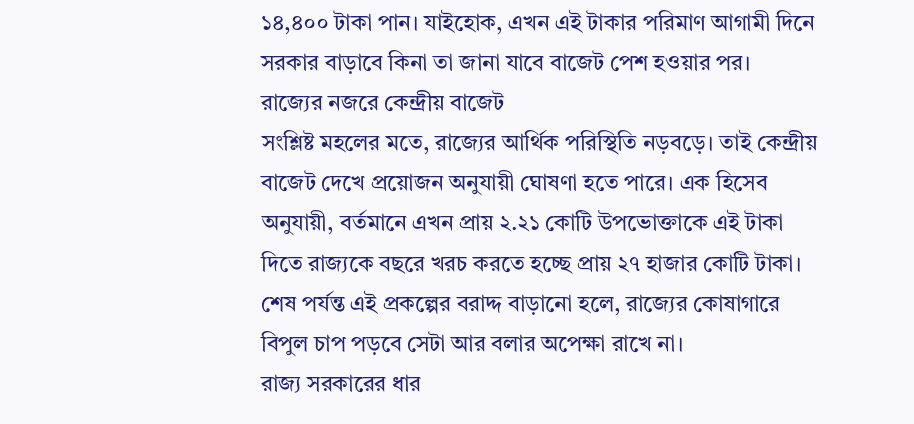১৪,৪০০ টাকা পান। যাইহোক, এখন এই টাকার পরিমাণ আগামী দিনে সরকার বাড়াবে কিনা তা জানা যাবে বাজেট পেশ হওয়ার পর।
রাজ্যের নজরে কেন্দ্রীয় বাজেট
সংশ্লিষ্ট মহলের মতে, রাজ্যের আর্থিক পরিস্থিতি নড়বড়ে। তাই কেন্দ্রীয় বাজেট দেখে প্রয়োজন অনুযায়ী ঘোষণা হতে পারে। এক হিসেব অনুযায়ী, বর্তমানে এখন প্রায় ২.২১ কোটি উপভোক্তাকে এই টাকা দিতে রাজ্যকে বছরে খরচ করতে হচ্ছে প্রায় ২৭ হাজার কোটি টাকা। শেষ পর্যন্ত এই প্রকল্পের বরাদ্দ বাড়ানো হলে, রাজ্যের কোষাগারে বিপুল চাপ পড়বে সেটা আর বলার অপেক্ষা রাখে না।
রাজ্য সরকারের ধার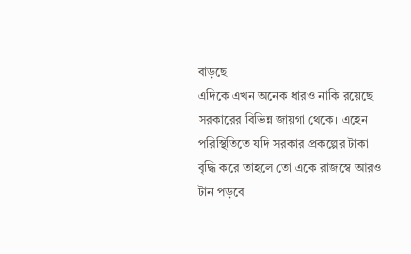বাড়ছে
এদিকে এখন অনেক ধারও নাকি রয়েছে সরকারের বিভিন্ন জায়গা থেকে। এহেন পরিস্থিতিতে যদি সরকার প্রকল্পের টাকা বৃদ্ধি করে তাহলে তো একে রাজস্বে আরও টান পড়বে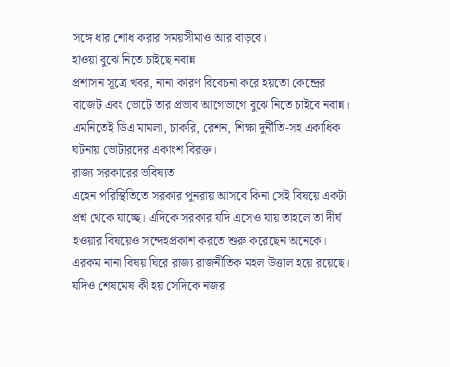সঙ্গে ধার শোধ করার সময়সীমাও আর বাড়বে।
হাওয়া বুঝে নিতে চাইছে নবান্ন
প্রশাসন সূত্রে খবর, নানা কারণ বিবেচনা করে হয়তো কেন্দ্রের বাজেট এবং ভোটে তার প্রভাব আগেভাগে বুঝে নিতে চাইবে নবান্ন। এমনিতেই ডিএ মামলা, চাকরি, রেশন, শিক্ষা দুর্নীতি-সহ একাধিক ঘটনায় ভোটারদের একাংশ বিরক্ত।
রাজ্য সরকারের ভবিষ্যত
এহেন পরিস্থিতিতে সরকার পুনরায় আসবে কিনা সেই বিষয়ে একটা প্রশ্ন থেকে যাচ্ছে। এদিকে সরকার যদি এসেও যায় তাহলে তা দীর্ঘ হওয়ার বিষয়েও সন্দেহপ্রকাশ করতে শুরু করেছেন অনেকে। এরকম নানা বিষয় ঘিরে রাজ্য রাজনীতিক মহল উত্তাল হয়ে রয়েছে। যদিও শেষমেষ কী হয় সেদিকে নজর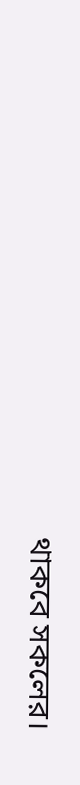থাকবে সকলের।